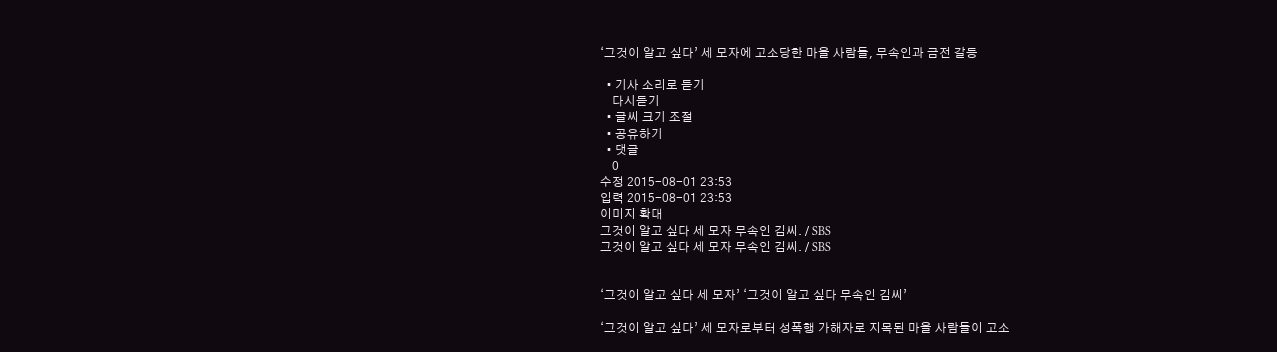‘그것이 알고 싶다’ 세 모자에 고소당한 마을 사람들, 무속인과 금전 갈등

  • 기사 소리로 듣기
    다시듣기
  • 글씨 크기 조절
  • 공유하기
  • 댓글
    0
수정 2015-08-01 23:53
입력 2015-08-01 23:53
이미지 확대
그것이 알고 싶다 세 모자 무속인 김씨. / SBS
그것이 알고 싶다 세 모자 무속인 김씨. / SBS


‘그것이 알고 싶다 세 모자’ ‘그것이 알고 싶다 무속인 김씨’

‘그것이 알고 싶다’ 세 모자로부터 성폭행 가해자로 지목된 마을 사람들이 고소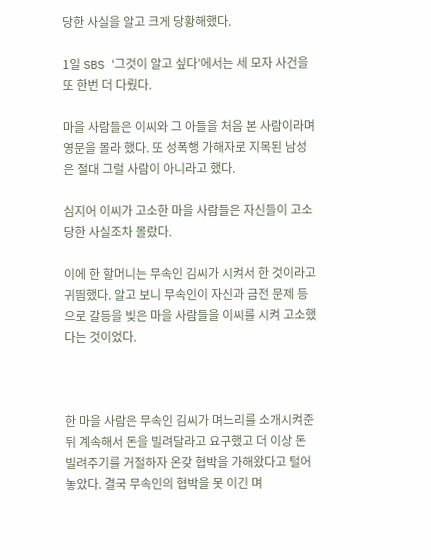당한 사실을 알고 크게 당황해했다.

1일 SBS ‘그것이 알고 싶다’에서는 세 모자 사건을 또 한번 더 다뤘다.

마을 사람들은 이씨와 그 아들을 처음 본 사람이라며 영문을 몰라 했다. 또 성폭행 가해자로 지목된 남성은 절대 그럴 사람이 아니라고 했다.

심지어 이씨가 고소한 마을 사람들은 자신들이 고소당한 사실조차 몰랐다.

이에 한 할머니는 무속인 김씨가 시켜서 한 것이라고 귀띔했다. 알고 보니 무속인이 자신과 금전 문제 등으로 갈등을 빚은 마을 사람들을 이씨를 시켜 고소했다는 것이었다.



한 마을 사람은 무속인 김씨가 며느리를 소개시켜준 뒤 계속해서 돈을 빌려달라고 요구했고 더 이상 돈 빌려주기를 거절하자 온갖 협박을 가해왔다고 털어놓았다. 결국 무속인의 협박을 못 이긴 며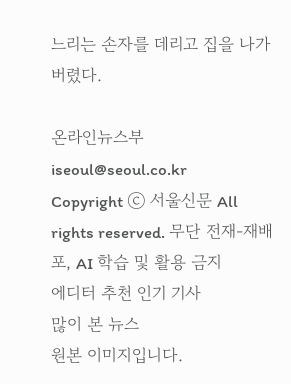느리는 손자를 데리고 집을 나가버렸다.

온라인뉴스부 iseoul@seoul.co.kr
Copyright ⓒ 서울신문 All rights reserved. 무단 전재-재배포, AI 학습 및 활용 금지
에디터 추천 인기 기사
많이 본 뉴스
원본 이미지입니다.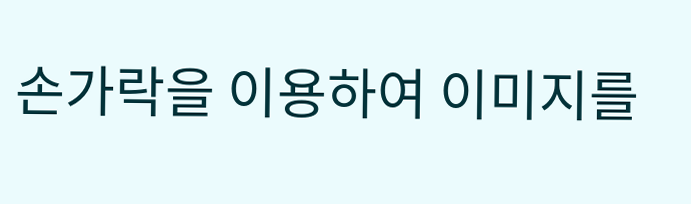손가락을 이용하여 이미지를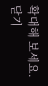확대해 보세요.
닫기